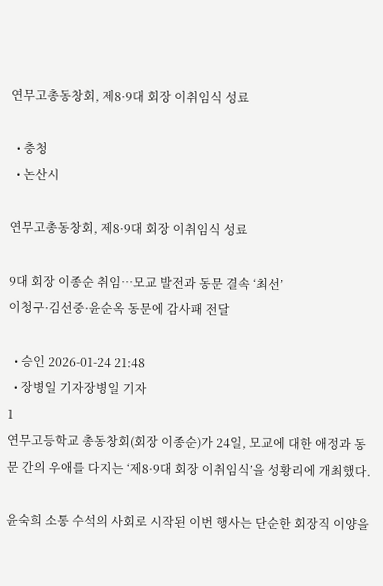연무고총동창회, 제8·9대 회장 이취임식 성료

  • 충청
  • 논산시

연무고총동창회, 제8·9대 회장 이취임식 성료

9대 회장 이종순 취임…모교 발전과 동문 결속 ‘최선’
이청구·김선중·윤순옥 동문에 감사패 전달

  • 승인 2026-01-24 21:48
  • 장병일 기자장병일 기자
1
연무고등학교 총동창회(회장 이종순)가 24일, 모교에 대한 애정과 동문 간의 우애를 다지는 ‘제8·9대 회장 이취임식’을 성황리에 개최했다.

윤숙희 소통 수석의 사회로 시작된 이번 행사는 단순한 회장직 이양을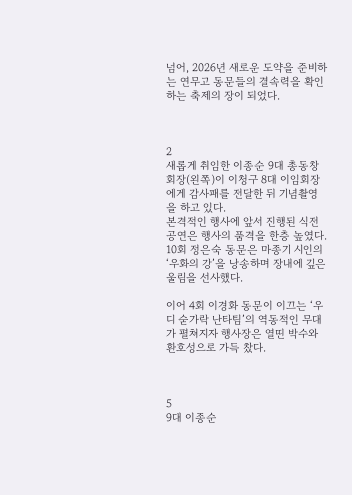넘어, 2026년 새로운 도약을 준비하는 연무고 동문들의 결속력을 확인하는 축제의 장이 되었다.



2
새롭게 취임한 이종순 9대 총동창회장(왼쪽)이 이청구 8대 이임회장에게 감사패를 전달한 뒤 기념촬영을 하고 있다.
본격적인 행사에 앞서 진행된 식전 공연은 행사의 품격을 한층 높였다. 10회 정은숙 동문은 마종기 시인의 ‘우화의 강’을 낭송하며 장내에 깊은 울림을 선사했다.

이어 4회 이경화 동문이 이끄는 ‘우디 숟가락 난타팀’의 역동적인 무대가 펼쳐지자 행사장은 열띤 박수와 환호성으로 가득 찼다.



5
9대 이종순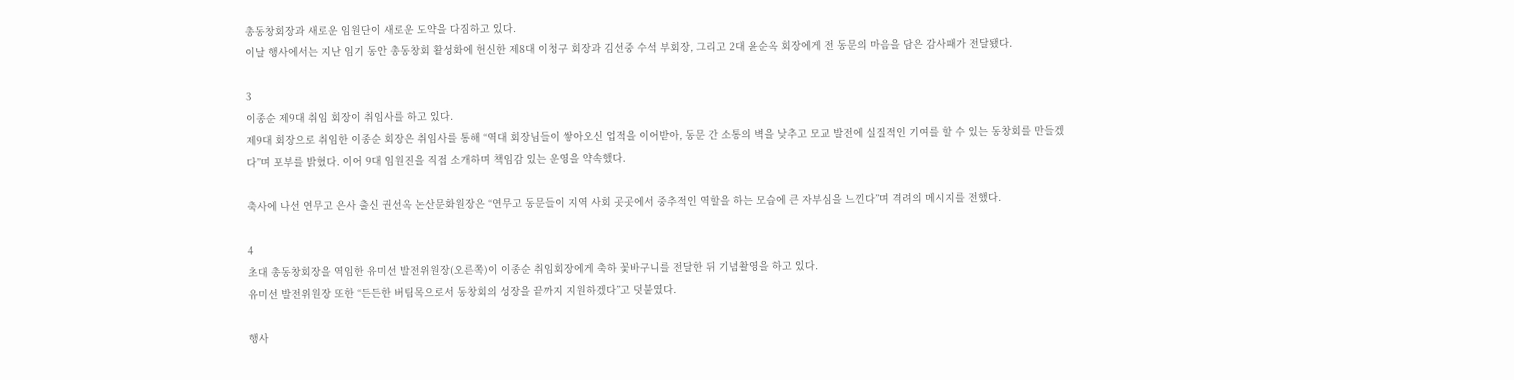총동창회장과 새로운 임원단이 새로운 도약을 다짐하고 있다.
이날 행사에서는 지난 임기 동안 총동창회 활성화에 헌신한 제8대 이청구 회장과 김선중 수석 부회장, 그리고 2대 윤순옥 회장에게 전 동문의 마음을 담은 감사패가 전달됐다.

3
이종순 제9대 취임 회장이 취임사를 하고 있다.
제9대 회장으로 취임한 이종순 회장은 취임사를 통해 “역대 회장님들이 쌓아오신 업적을 이어받아, 동문 간 소통의 벽을 낮추고 모교 발전에 실질적인 기여를 할 수 있는 동창회를 만들겠다”며 포부를 밝혔다. 이어 9대 임원진을 직접 소개하며 책임감 있는 운영을 약속했다.

축사에 나선 연무고 은사 출신 권선옥 논산문화원장은 “연무고 동문들이 지역 사회 곳곳에서 중추적인 역할을 하는 모습에 큰 자부심을 느낀다”며 격려의 메시지를 전했다.

4
초대 총동창회장을 역임한 유미선 발전위원장(오른쪽)이 이종순 취임회장에게 축하 꽃바구니를 전달한 뒤 기념촬영을 하고 있다.
유미선 발전위원장 또한 “든든한 버팀목으로서 동창회의 성장을 끝까지 지원하겠다”고 덧붙였다.

행사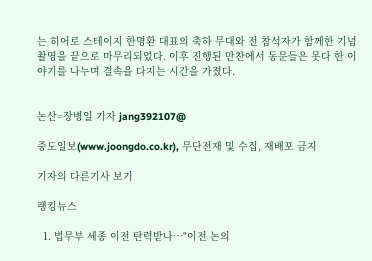는 히어로 스테이지 한명환 대표의 축하 무대와 전 참석자가 함께한 기념 촬영을 끝으로 마무리되었다. 이후 진행된 만찬에서 동문들은 못다 한 이야기를 나누며 결속을 다지는 시간을 가졌다.


논산=장병일 기자 jang392107@

중도일보(www.joongdo.co.kr), 무단전재 및 수집, 재배포 금지

기자의 다른기사 보기

랭킹뉴스

  1. 법무부 세종 이전 탄력받나…"이전 논의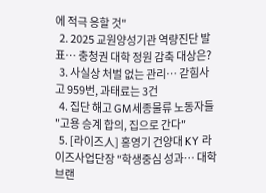에 적극 응할 것"
  2. 2025 교원양성기관 역량진단 발표… 충청권 대학 정원 감축 대상은?
  3. 사실상 처벌 없는 관리… 갇힘사고 959번, 과태료는 3건
  4. 집단 해고 GM세종물류 노동자들 "고용 승계 합의, 집으로 간다"
  5. [라이즈人] 홍영기 건양대 KY 라이즈사업단장 "학생중심 성과… 대학 브랜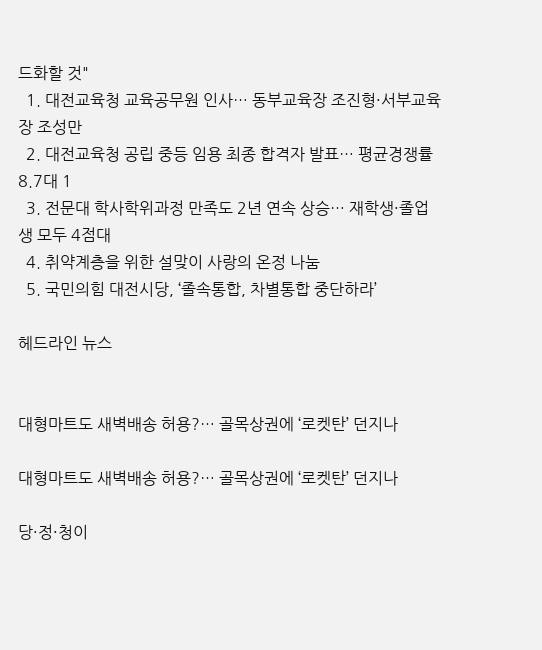드화할 것"
  1. 대전교육청 교육공무원 인사… 동부교육장 조진형·서부교육장 조성만
  2. 대전교육청 공립 중등 임용 최종 합격자 발표… 평균경쟁률 8.7대 1
  3. 전문대 학사학위과정 만족도 2년 연속 상승… 재학생·졸업생 모두 4점대
  4. 취약계층을 위한 설맞이 사랑의 온정 나눔
  5. 국민의힘 대전시당, ‘졸속통합, 차별통합 중단하라’

헤드라인 뉴스


대형마트도 새벽배송 허용?… 골목상권에 ‘로켓탄’ 던지나

대형마트도 새벽배송 허용?… 골목상권에 ‘로켓탄’ 던지나

당·정·청이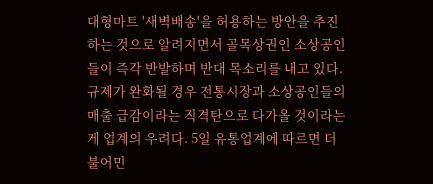대형마트 '새벽배송'을 허용하는 방안을 추진하는 것으로 알려지면서 골목상권인 소상공인들이 즉각 반발하며 반대 목소리를 내고 있다. 규제가 완화될 경우 전통시장과 소상공인들의 매출 급감이라는 직격탄으로 다가올 것이라는 게 업계의 우려다. 5일 유통업계에 따르면 더불어민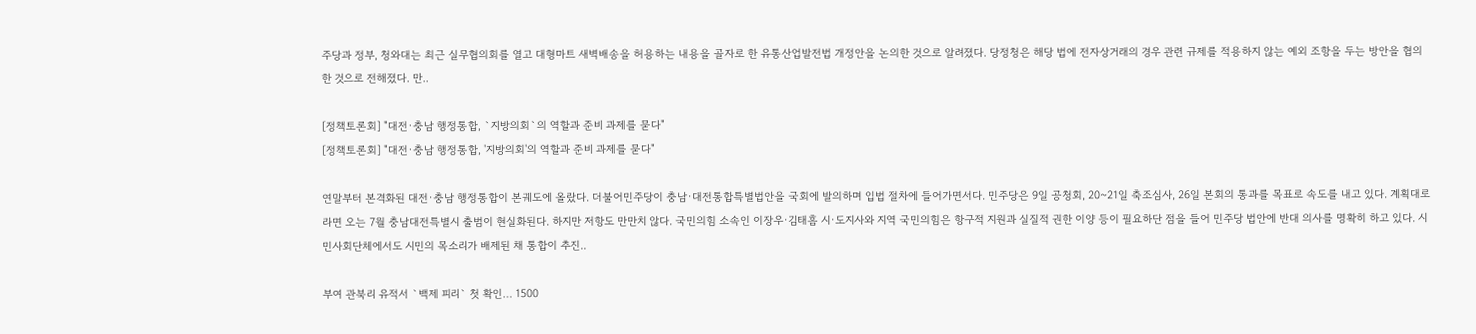주당과 정부, 청와대는 최근 실무협의회를 열고 대형마트 새벽배송을 허용하는 내용을 골자로 한 유통산업발전법 개정안을 논의한 것으로 알려졌다. 당정청은 해당 법에 전자상거래의 경우 관련 규제를 적용하지 않는 예외 조항을 두는 방안을 협의한 것으로 전해졌다. 만..

[정책토론회] "대전·충남 행정통합, `지방의회`의 역할과 준비 과제를 묻다"
[정책토론회] "대전·충남 행정통합, '지방의회'의 역할과 준비 과제를 묻다"

연말부터 본격화된 대전·충남 행정통합이 본궤도에 올랐다. 더불어민주당이 충남·대전통합특별법안을 국회에 발의하며 입법 절차에 들어가면서다. 민주당은 9일 공청회, 20~21일 축조심사, 26일 본회의 통과를 목표로 속도를 내고 있다. 계획대로라면 오는 7월 충남대전특별시 출범이 현실화된다. 하지만 저항도 만만치 않다. 국민의힘 소속인 이장우·김태흠 시·도지사와 지역 국민의힘은 항구적 지원과 실질적 권한 이양 등이 필요하단 점을 들어 민주당 법안에 반대 의사를 명확히 하고 있다. 시민사회단체에서도 시민의 목소리가 배제된 채 통합이 추진..

부여 관북리 유적서 `백제 피리` 첫 확인… 1500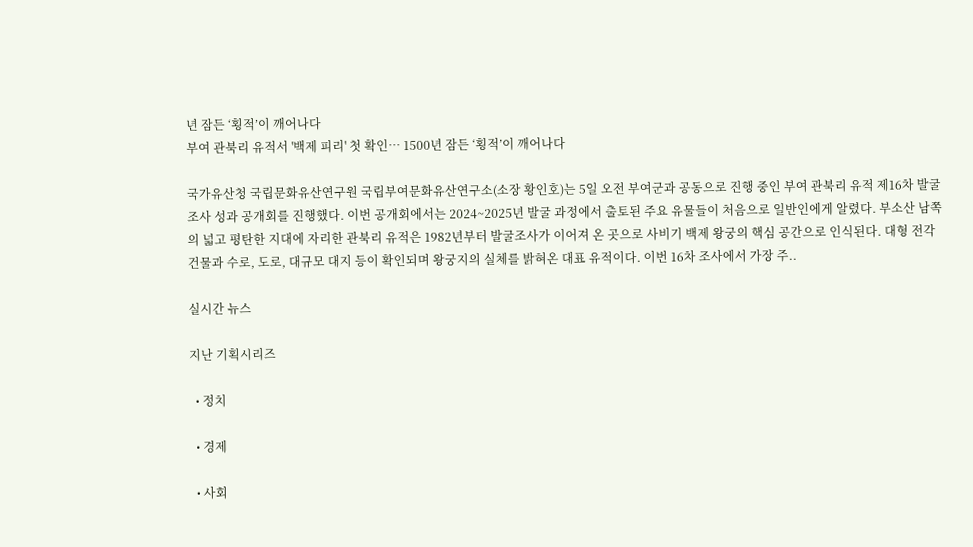년 잠든 ‘횡적’이 깨어나다
부여 관북리 유적서 '백제 피리' 첫 확인… 1500년 잠든 ‘횡적’이 깨어나다

국가유산청 국립문화유산연구원 국립부여문화유산연구소(소장 황인호)는 5일 오전 부여군과 공동으로 진행 중인 부여 관북리 유적 제16차 발굴조사 성과 공개회를 진행했다. 이번 공개회에서는 2024~2025년 발굴 과정에서 출토된 주요 유물들이 처음으로 일반인에게 알렸다. 부소산 남쪽의 넓고 평탄한 지대에 자리한 관북리 유적은 1982년부터 발굴조사가 이어져 온 곳으로 사비기 백제 왕궁의 핵심 공간으로 인식된다. 대형 전각건물과 수로, 도로, 대규모 대지 등이 확인되며 왕궁지의 실체를 밝혀온 대표 유적이다. 이번 16차 조사에서 가장 주..

실시간 뉴스

지난 기획시리즈

  • 정치

  • 경제

  • 사회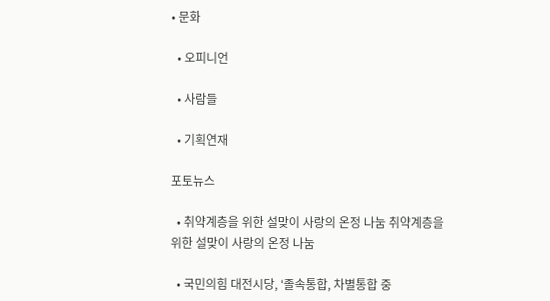• 문화

  • 오피니언

  • 사람들

  • 기획연재

포토뉴스

  • 취약계층을 위한 설맞이 사랑의 온정 나눔 취약계층을 위한 설맞이 사랑의 온정 나눔

  • 국민의힘 대전시당, ‘졸속통합, 차별통합 중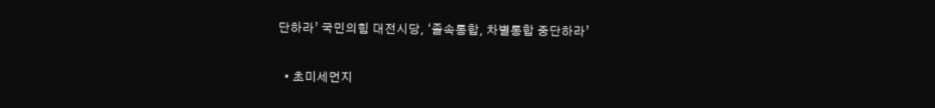단하라’ 국민의힘 대전시당, ‘졸속통합, 차별통합 중단하라’

  • 초미세먼지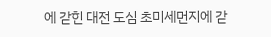에 갇힌 대전 도심 초미세먼지에 갇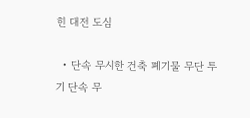힌 대전 도심

  • 단속 무시한 건축 폐기물 무단 투기 단속 무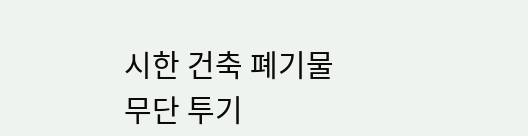시한 건축 폐기물 무단 투기